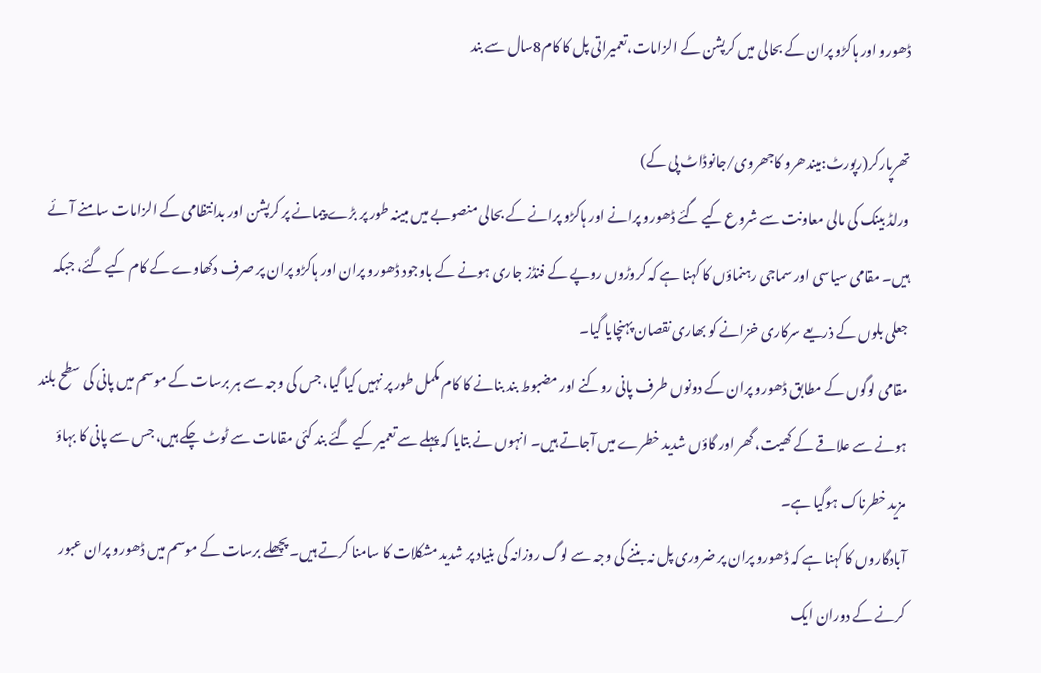ڈھورو اور ہاکڑو پران کے بحالی میں کرپشن کے الزامات،تعمیراتی پل کا کام8سال سے بند

تھرپارکر(رپورٹ:میندھرو کاجھروی/جانوڈاٹ پی کے)
ورلڈ بینک کی مالی معاونت سے شروع کیے گئے ڈھورو پرانے اور ہاکڑو پرانے کے بحالی منصوبے میں مبینہ طور پر بڑے پیمانے پر کرپشن اور بدانتظامی کے الزامات سامنے آئے ہیں۔ مقامی سیاسی اور سماجی رہنماؤں کا کہنا ہے کہ کروڑوں روپے کے فنڈز جاری ہونے کے باوجود ڈھورو پران اور ہاکڑو پران پر صرف دکھاوے کے کام کیے گئے، جبکہ جعلی بلوں کے ذریعے سرکاری خزانے کو بھاری نقصان پہنچایا گیا۔
مقامی لوگوں کے مطابق ڈھورو پران کے دونوں طرف پانی روکنے اور مضبوط بند بنانے کا کام مکمل طور پر نہیں کیا گیا، جس کی وجہ سے ہر برسات کے موسم میں پانی کی سطح بلند ہونے سے علاقے کے کھیت، گھر اور گاؤں شدید خطرے میں آجاتے ہیں۔ انہوں نے بتایا کہ پہلے سے تعمیر کیے گئے بند کئی مقامات سے ٹوٹ چکے ہیں، جس سے پانی کا بہاؤ مزید خطرناک ہوگیا ہے۔
آبادگاروں کا کہنا ہے کہ ڈھورو پران پر ضروری پل نہ بننے کی وجہ سے لوگ روزانہ کی بنیاد پر شدید مشکلات کا سامنا کرتے ہیں۔ پچھلے برسات کے موسم میں ڈھورو پران عبور کرنے کے دوران ایک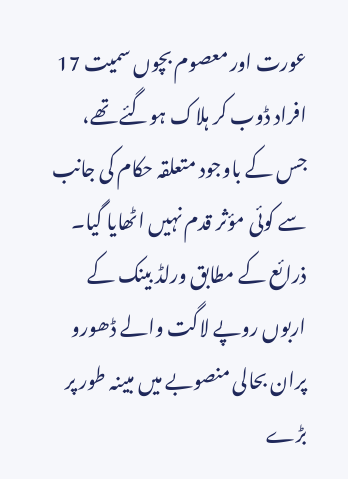عورت اور معصوم بچوں سمیت 17 افراد ڈوب کر ہلاک ہوگئے تھے، جس کے باوجود متعلقہ حکام کی جانب سے کوئی مؤثر قدم نہیں اٹھایا گیا۔
ذرائع کے مطابق ورلڈ بینک کے اربوں روپے لاگت والے ڈھورو پران بحالی منصوبے میں مبینہ طور پر بڑے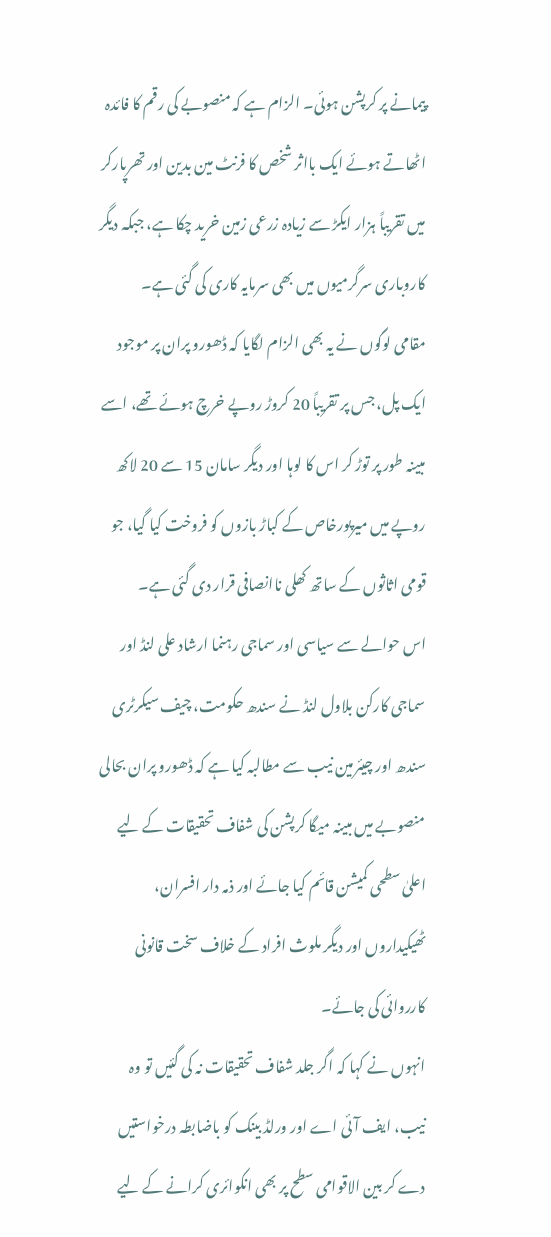پیمانے پر کرپشن ہوئی۔ الزام ہے کہ منصوبے کی رقم کا فائدہ اٹھاتے ہوئے ایک بااثر شخص کا فرنٹ مین بدین اور تھرپارکر میں تقریباً ہزار ایکڑ سے زیادہ زرعی زمین خرید چکا ہے، جبکہ دیگر کاروباری سرگرمیوں میں بھی سرمایہ کاری کی گئی ہے۔
مقامی لوگوں نے یہ بھی الزام لگایا کہ ڈھورو پران پر موجود ایک پل، جس پر تقریباً 20 کروڑ روپے خرچ ہوئے تھے، اسے مبینہ طور پر توڑ کر اس کا لوہا اور دیگر سامان 15 سے 20 لاکھ روپے میں میرپورخاص کے کباڑ بازوں کو فروخت کیا گیا، جو قومی اثاثوں کے ساتھ کھلی ناانصافی قرار دی گئی ہے۔
اس حوالے سے سیاسی اور سماجی رہنما ارشاد علی لنڈ اور سماجی کارکن بلاول لنڈ نے سندھ حکومت، چیف سیکرٹری سندھ اور چیئرمین نیب سے مطالبہ کیا ہے کہ ڈھورو پران بحالی منصوبے میں مبینہ میگا کرپشن کی شفاف تحقیقات کے لیے اعلیٰ سطحی کمیشن قائم کیا جائے اور ذمہ دار افسران، ٹھیکیداروں اور دیگر ملوث افراد کے خلاف سخت قانونی کارروائی کی جائے۔
انہوں نے کہا کہ اگر جلد شفاف تحقیقات نہ کی گئیں تو وہ نیب، ایف آئی اے اور ورلڈ بینک کو باضابطہ درخواستیں دے کر بین الاقوامی سطح پر بھی انکوائری کرانے کے لیے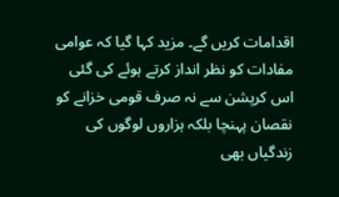اقدامات کریں گے۔ مزید کہا گیا کہ عوامی مفادات کو نظر انداز کرتے ہوئے کی گئی اس کرپشن سے نہ صرف قومی خزانے کو نقصان پہنچا بلکہ ہزاروں لوگوں کی زندگیاں بھی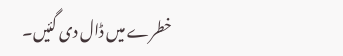خطرے میں ڈال دی گئیں۔